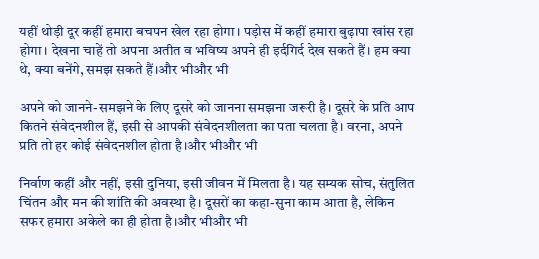यहीं थोड़ी दूर कहीं हमारा बचपन खेल रहा होगा। पड़ोस में कहीं हमारा बुढ़ापा खांस रहा होगा। देखना चाहें तो अपना अतीत व भविष्य अपने ही इर्दगिर्द देख सकते हैं। हम क्या थे, क्या बनेंगे, समझ सकते हैं।और भीऔर भी

अपने को जानने-समझने के लिए दूसरे को जानना समझना जरूरी है। दूसरे के प्रति आप कितने संवेदनशील हैं, इसी से आपकी संवेदनशीलता का पता चलता है। वरना, अपने प्रति तो हर कोई संवेदनशील होता है।और भीऔर भी

निर्वाण कहीं और नहीं, इसी दुनिया, इसी जीवन में मिलता है। यह सम्यक सोच, संतुलित चिंतन और मन की शांति की अवस्था है। दूसरों का कहा-सुना काम आता है, लेकिन सफर हमारा अकेले का ही होता है।और भीऔर भी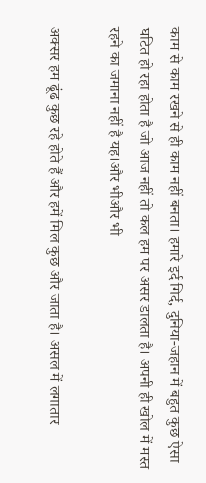काम से काम रखने से ही काम नहीं बनता। हमारे इर्द गिर्द, दुनिया-जहान में बहुत कुछ ऐसा घटित हो रहा होता है जो आज नहीं तो कल हम पर असर डालता है। अपनी ही खोल में मस्त रहने का जमाना नहीं है यह।और भीऔर भी

अक्सर हम ढूंढ कुछ रहे होते हैं और हमें मिल कुछ और जाता है। असल में लगातार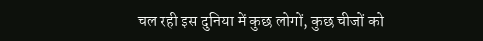चल रही इस दुनिया में कुछ लोगों, कुछ चीजों को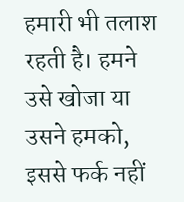हमारी भी तलाश रहती है। हमने उसे खोजा या उसने हमको, इससे फर्क नहीं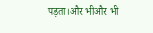पड़ता।और भीऔर भी